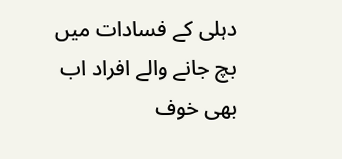دہلی کے فسادات میں بچ جانے والے افراد اب بھی خوف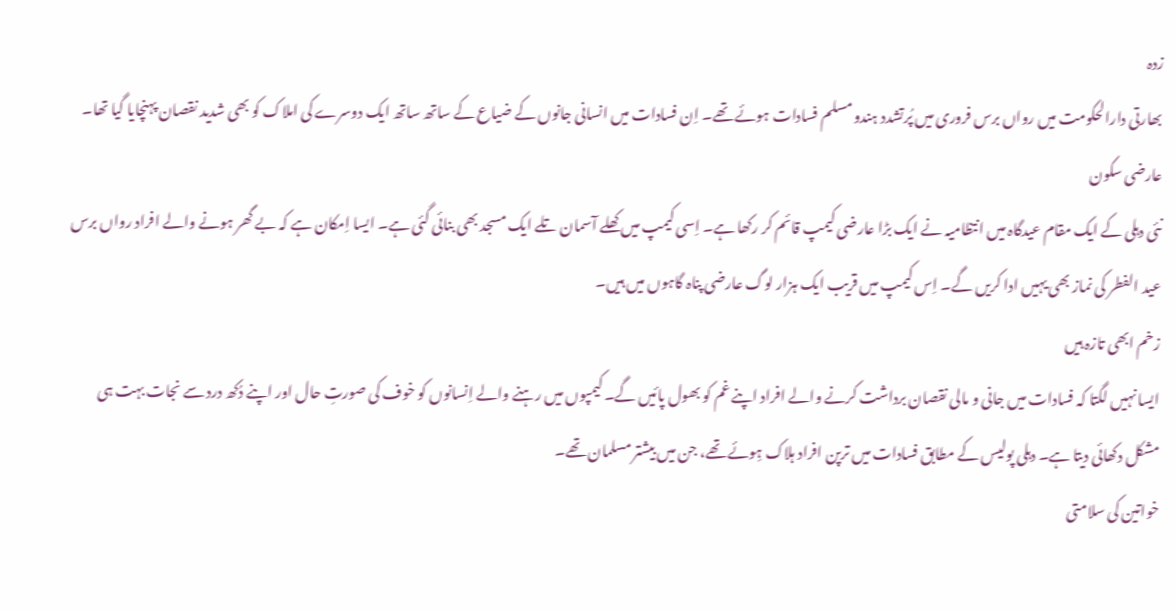زدہ
بھارتی دارالحکومت میں رواں برس فروری میں پُرتشدد ہندو مسلم فسادات ہوئے تھے۔ اِن فسادات میں انسانی جانوں کے ضیاع کے ساتھ ساتھ ایک دوسرے کی املاک کو بھی شدید نقصان پہنچایا گیا تھا۔
عارضی سکون
نئی دہلی کے ایک مقام عیدگاہ میں انتظامیہ نے ایک بڑا عارضی کیمپ قائم کر رکھا ہے۔ اِسی کیمپ میں کھلے آسمان تلے ایک مسجد بھی بنائی گئی ہے۔ ایسا اِمکان ہے کہ بے گھر ہونے والے افراد رواں برس عید الفطر کی نماز بھی یہیں ادا کریں گے۔ اِس کیمپ میں قریب ایک ہزار لوگ عارضی پناہ گاہوں میں ہیں۔
زخم ابھی تازہ ہیں
ایسا نہیں لگتا کہ فسادات میں جانی و مالی نقصان برداشت کرنے والے افراد اپنے غم کو بھول پائیں گے۔ کیمپوں میں رہنے والے اِنسانوں کو خوف کی صورتِ حال اور اپنے دُکھ درد سے نجات بہت ہی مشکل دکھائی دیتا ہے۔ دہلی پولیس کے مطابق فسادات میں ترپن افراد ہلاک ہِوئے تھے، جن میں بیشتر مسلمان تھے۔
خواتین کی سلامتی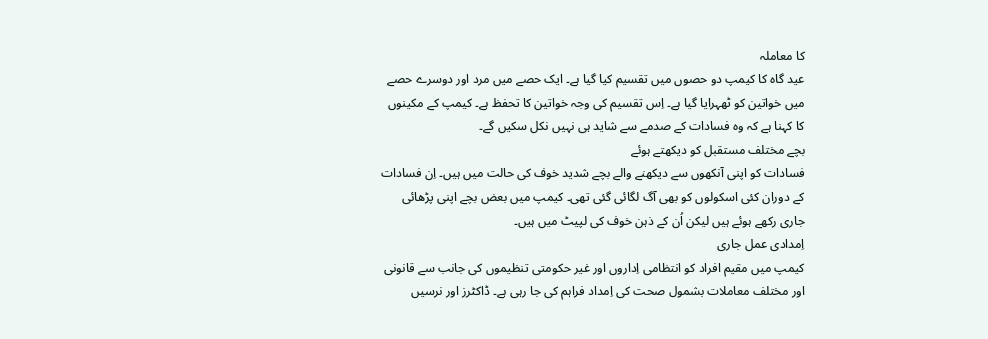کا معاملہ
عید گاہ کا کیمپ دو حصوں میں تقسیم کیا گیا ہے۔ ایک حصے میں مرد اور دوسرے حصے میں خواتین کو ٹھہرایا گیا ہے۔ اِس تقسیم کی وجہ خواتین کا تحفظ ہے۔ کیمپ کے مکینوں کا کہنا ہے کہ وہ فسادات کے صدمے سے شاید ہی نہیں نکل سکیں گے۔
بچے مختلف مستقبل کو دیکھتے ہوئے
فسادات کو اپنی آنکھوں سے دیکھنے والے بچے شدید خوف کی حالت میں ہیں۔ اِن فسادات کے دوران کئی اسکولوں کو بھی آگ لگائی گئی تھی۔ کیمپ میں بعض بچے اپنی پڑھائی جاری رکھے ہوئے ہیں لیکن اُن کے ذہن خوف کی لپیٹ میں ہیں۔
اِمدادی عمل جاری
کیمپ میں مقیم افراد کو انتظامی اِداروں اور غیر حکومتی تنظیموں کی جانب سے قانونی اور مختلف معاملات بشمول صحت کی اِمداد فراہم کی جا رہی ہے۔ ڈاکٹرز اور نرسیں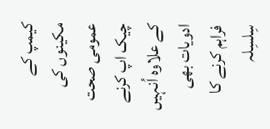کیمپ کے مکینوں کی عمومی صحت چیک اپ کرنے کے علاوہ اُنہیں ادویات بھی فراہم کرنے کا سِلسِلہ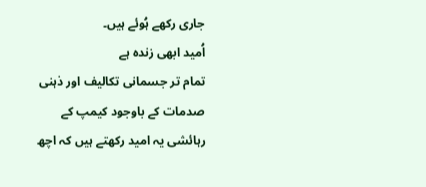جاری رکھے ہُوئے ہیں۔
اُمید ابھی زندہ ہے
تمام تر جسمانی تکالیف اور ذہنی صدمات کے باوجود کیمپ کے رہائشی یہ امید رکھتے ہیں کہ اچھ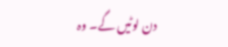دن لوٹیں گے۔ وہ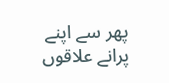پھر سے اپنے پرانے علاقوں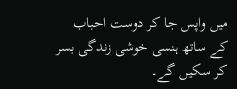میں واپس جا کر دوست احباب کے ساتھ ہنسی خوشی زندگی بسر کر سکیں گے۔